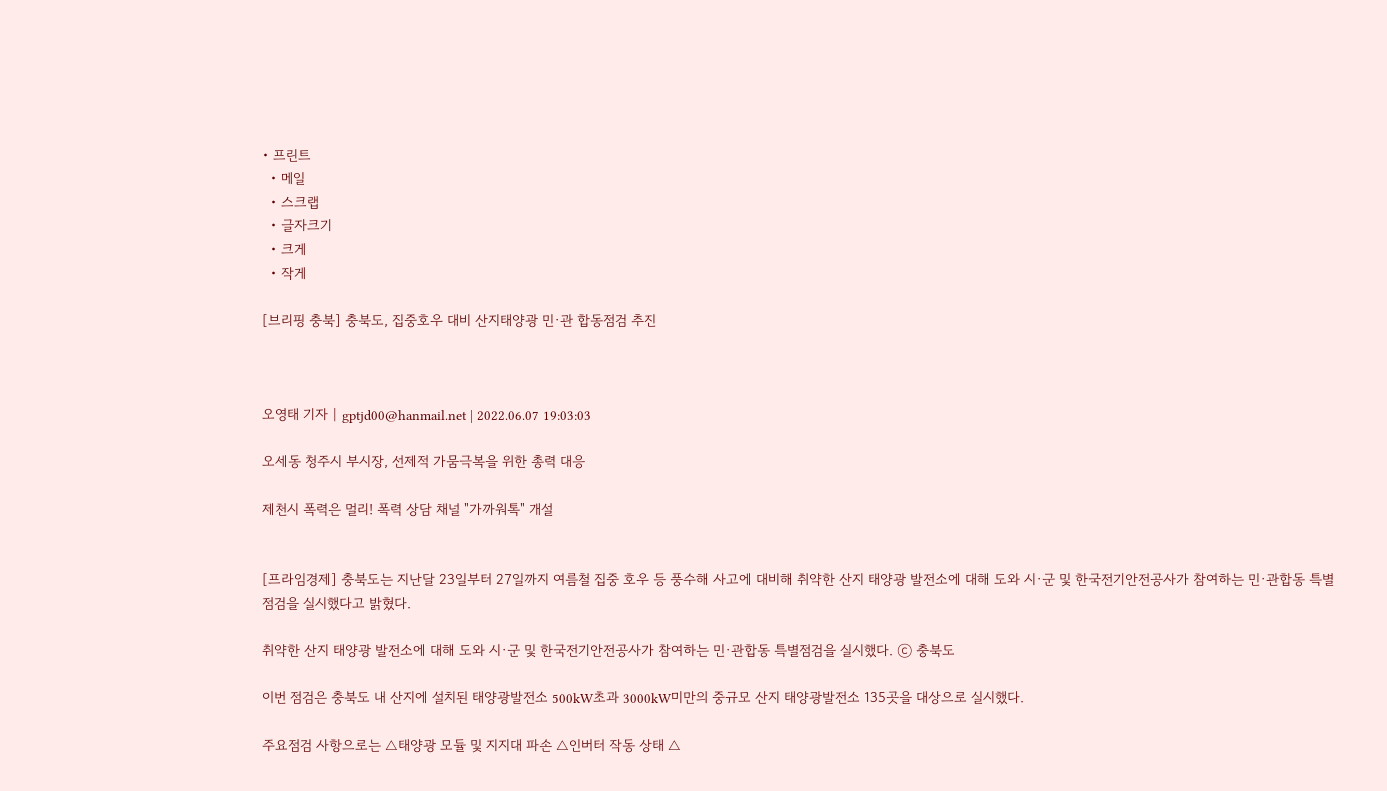• 프린트
  • 메일
  • 스크랩
  • 글자크기
  • 크게
  • 작게

[브리핑 충북] 충북도, 집중호우 대비 산지태양광 민·관 합동점검 추진



오영태 기자 | gptjd00@hanmail.net | 2022.06.07 19:03:03

오세동 청주시 부시장, 선제적 가뭄극복을 위한 총력 대응

제천시 폭력은 멀리! 폭력 상담 채널 "가까워톡" 개설


[프라임경제] 충북도는 지난달 23일부터 27일까지 여름철 집중 호우 등 풍수해 사고에 대비해 취약한 산지 태양광 발전소에 대해 도와 시·군 및 한국전기안전공사가 참여하는 민·관합동 특별점검을 실시했다고 밝혔다.

취약한 산지 태양광 발전소에 대해 도와 시·군 및 한국전기안전공사가 참여하는 민·관합동 특별점검을 실시했다. ⓒ 충북도

이번 점검은 충북도 내 산지에 설치된 태양광발전소 500kW초과 3000kW미만의 중규모 산지 태양광발전소 135곳을 대상으로 실시했다.

주요점검 사항으로는 △태양광 모듈 및 지지대 파손 △인버터 작동 상태 △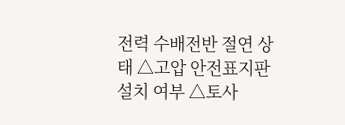전력 수배전반 절연 상태 △고압 안전표지판 설치 여부 △토사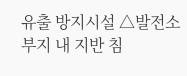유출 방지시설 △발전소 부지 내 지반 침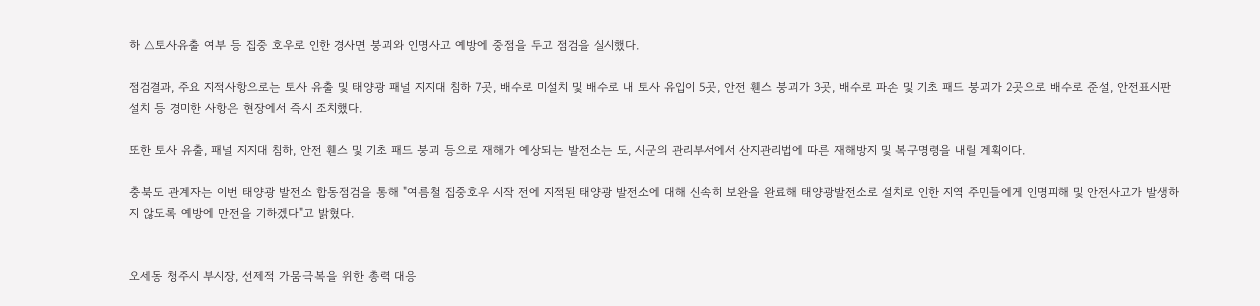하 △토사유출 여부 등 집중 호우로 인한 경사면 붕괴와 인명사고 예방에 중점을 두고 점검을 실시했다.

점검결과, 주요 지적사항으로는 토사 유출 및 태양광 패널 지지대 침하 7곳, 배수로 미설치 및 배수로 내 토사 유입이 5곳, 안전 휀스 붕괴가 3곳, 배수로 파손 및 기초 패드 붕괴가 2곳으로 배수로 준설, 안전표시판 설치 등 경미한 사항은 현장에서 즉시 조치했다.

또한 토사 유출, 패널 지지대 침하, 안전 휀스 및 기초 패드 붕괴 등으로 재해가 예상되는 발전소는 도, 시군의 관리부서에서 산지관리법에 따른 재해방지 및 복구명령을 내릴 계획이다.

충북도 관계자는 이번 태양광 발전소 합동점검을 통해 "여름철 집중호우 시작 전에 지적된 태양광 발전소에 대해 신속히 보완을 완료해 태양광발전소로 설치로 인한 지역 주민들에게 인명피해 및 안전사고가 발생하지 않도록 예방에 만전을 기하겠다"고 밝혔다.


오세동 청주시 부시장, 선제적 가뭄극복을 위한 총력 대응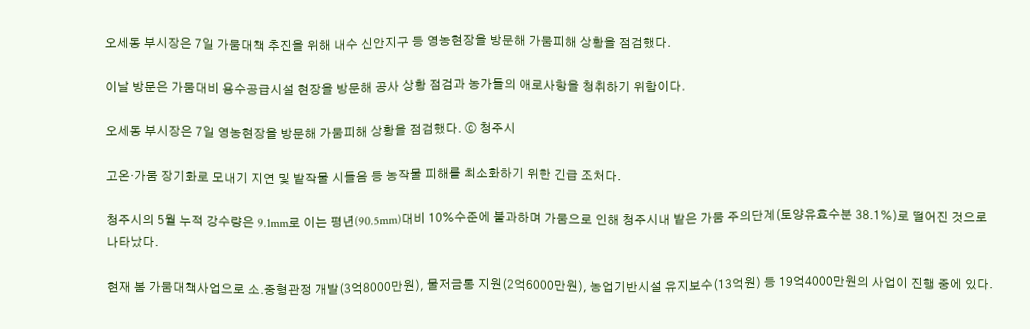오세동 부시장은 7일 가뭄대책 추진을 위해 내수 신안지구 등 영농현장을 방문해 가뭄피해 상황을 점검했다.

이날 방문은 가뭄대비 용수공급시설 현장을 방문해 공사 상황 점검과 농가들의 애로사항을 청취하기 위함이다.

오세동 부시장은 7일 영농현장을 방문해 가뭄피해 상황을 점검했다. ⓒ 청주시

고온·가뭄 장기화로 모내기 지연 및 밭작물 시들음 등 농작물 피해를 최소화하기 위한 긴급 조처다.

청주시의 5월 누적 강수량은 9.1mm로 이는 평년(90.5mm)대비 10%수준에 불과하며 가뭄으로 인해 청주시내 밭은 가뭄 주의단계(토양유효수분 38.1%)로 떨어진 것으로 나타났다.

현재 봄 가뭄대책사업으로 소․중형관정 개발(3억8000만원), 물저금통 지원(2억6000만원), 농업기반시설 유지보수(13억원) 등 19억4000만원의 사업이 진행 중에 있다.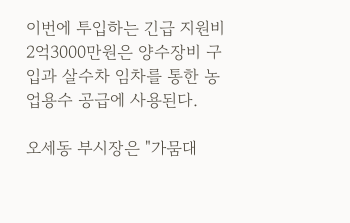이번에 투입하는 긴급 지원비 2억3000만원은 양수장비 구입과 살수차 임차를 통한 농업용수 공급에 사용된다.

오세동 부시장은 "가뭄대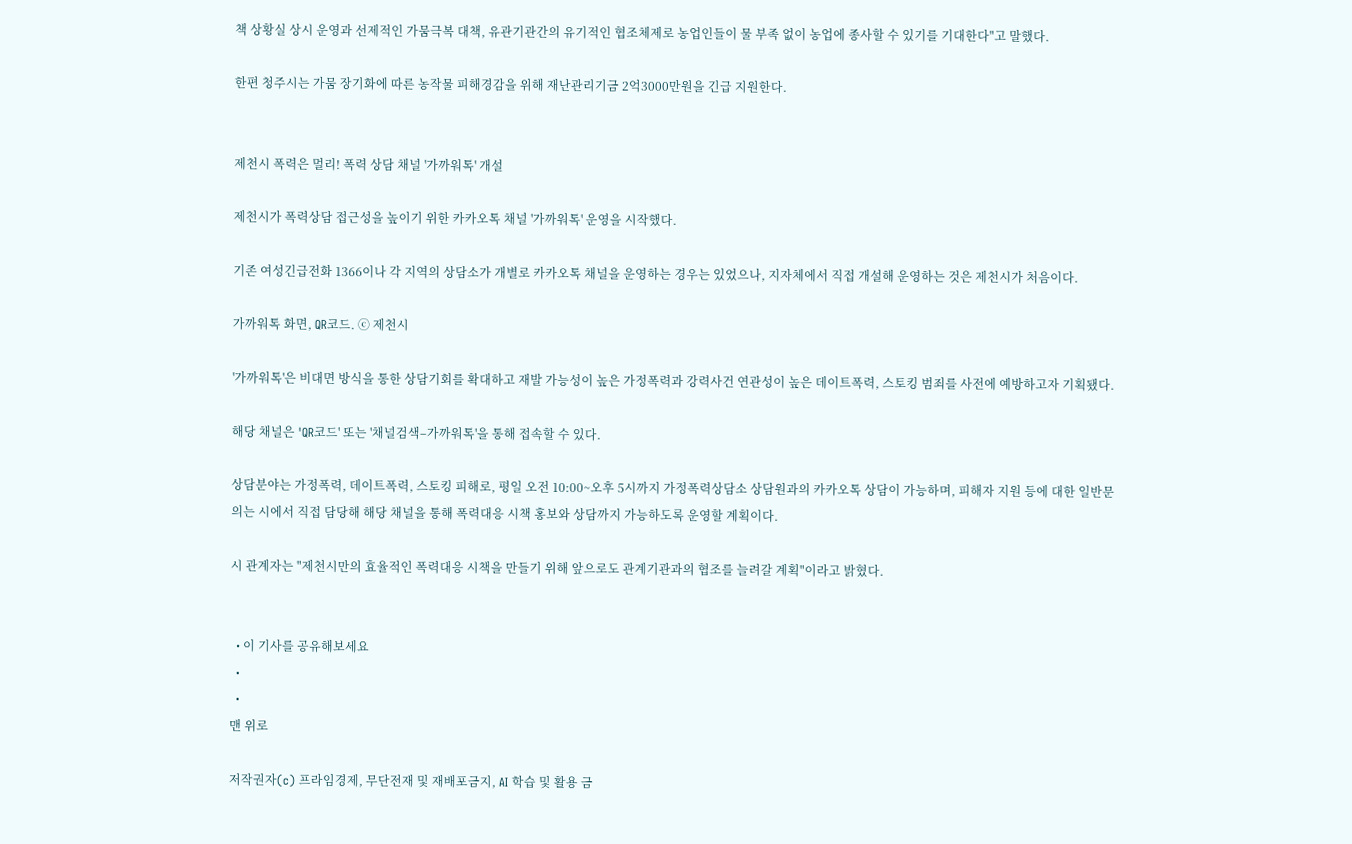책 상황실 상시 운영과 선제적인 가뭄극복 대책, 유관기관간의 유기적인 협조체제로 농업인들이 물 부족 없이 농업에 종사할 수 있기를 기대한다"고 말했다.

한편 청주시는 가뭄 장기화에 따른 농작물 피해경감을 위해 재난관리기금 2억3000만원을 긴급 지원한다.


제천시 폭력은 멀리! 폭력 상담 채널 '가까워톡' 개설

제천시가 폭력상담 접근성을 높이기 위한 카카오톡 채널 '가까워톡' 운영을 시작했다.

기존 여성긴급전화 1366이나 각 지역의 상담소가 개별로 카카오톡 채널을 운영하는 경우는 있었으나, 지자체에서 직접 개설해 운영하는 것은 제천시가 처음이다.

가까워톡 화면, QR코드. ⓒ 제천시

'가까워톡'은 비대면 방식을 통한 상담기회를 확대하고 재발 가능성이 높은 가정폭력과 강력사건 연관성이 높은 데이트폭력, 스토킹 범죄를 사전에 예방하고자 기획됐다.

해당 채널은 'QR코드' 또는 '채널검색–가까워톡'을 통해 접속할 수 있다.

상담분야는 가정폭력, 데이트폭력, 스토킹 피해로, 평일 오전 10:00~오후 5시까지 가정폭력상담소 상담원과의 카카오톡 상담이 가능하며, 피해자 지원 등에 대한 일반문의는 시에서 직접 담당해 해당 채널을 통해 폭력대응 시책 홍보와 상담까지 가능하도록 운영할 계획이다.

시 관계자는 "제천시만의 효율적인 폭력대응 시책을 만들기 위해 앞으로도 관계기관과의 협조를 늘려갈 계획"이라고 밝혔다.


  • 이 기사를 공유해보세요
  •
  •
맨 위로

저작권자(c) 프라임경제, 무단전재 및 재배포금지, AI 학습 및 활용 금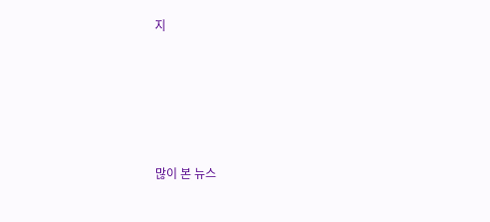지






많이 본 뉴스